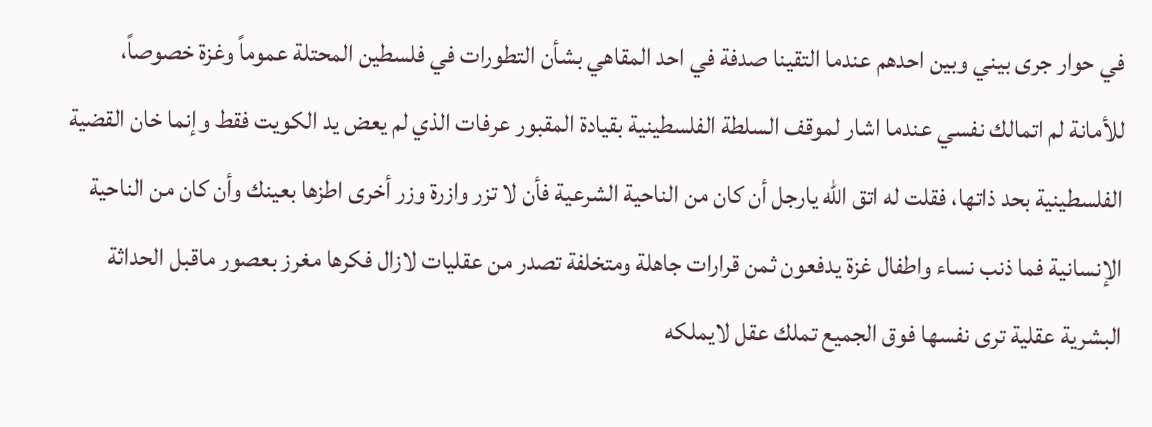في حوار جرى بيني وبين احدهم عندما التقينا صدفة في احد المقاهي بشأن التطورات في فلسطين المحتلة عموماً وغزة خصوصاً، للأمانة لم اتمالك نفسي عندما اشار لموقف السلطة الفلسطينية بقيادة المقبور عرفات الذي لم يعض يد الكويت فقط وإنما خان القضية الفلسطينية بحد ذاتها، فقلت له اتق الله يارجل أن كان من الناحية الشرعية فأن لا تزر وازرة وزر أخرى اطزها بعينك وأن كان من الناحية الإنسانية فما ذنب نساء واطفال غزة يدفعون ثمن قرارات جاهلة ومتخلفة تصدر من عقليات لازال فكرها مغرز بعصور ماقبل الحداثة البشرية عقلية ترى نفسها فوق الجميع تملك عقل لايملكه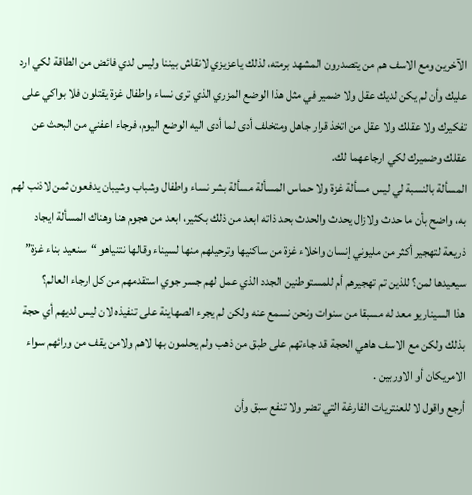الآخرين ومع الاسف هم من يتصدرون المشهد برمته، لذلك ياعزيزي لانقاش بيننا وليس لدي فائض من الطاقة لكي ارد عليك وأن لم يكن لديك عقل ولا ضمير في مثل هذا الوضع المزري الذي ترى نساء واطفال غزة يقتلون فلا بواكي على تفكيرك ولا عقلك ولا عقل من اتخذ قرار جاهل ومتخلف أدى لما أدى اليه الوضع اليوم، فرجاء اعفني من البحث عن عقلك وضميرك لكي ارجاعهما لك.
المسألة بالنسبة لي ليس مسألة غزة ولا حماس المسألة مسألة بشر نساء واطفال وشباب وشيبان يدفعون ثمن لاذنب لهم به، واضح بأن ما حدث ولازال يحدث والحدث بحد ذاته ابعد من ذلك بكثير، ابعد من هجوم هنا وهناك المسألة ايجاد ذريعة لتهجير أكثر من مليوني إنسان واخلاء غزة من ساكنيها وترحيلهم منها لسيناء وقالها نتنياهو “سنعيد بناء غزة” سيعيدها لمن؟ للذين تم تهجيرهم أم للمستوطنين الجدد الذي عمل لهم جسر جوي استقدمهم من كل ارجاء العالم؟
هذا السيناريو معد له مسبقا من سنوات ونحن نسمع عنه ولكن لم يجرء الصهاينة على تنفيذه لان ليس لديهم أي حجة بذلك ولكن مع الاسف هاهي الحجة قد جاءتهم على طبق من ذهب ولم يحلمون بها لاهم ولامن يقف من ورائهم سواء الامريكان أو الاوربين .
أرجع واقول لا للعنتريات الفارغة التي تضر ولا تنفع سبق وأن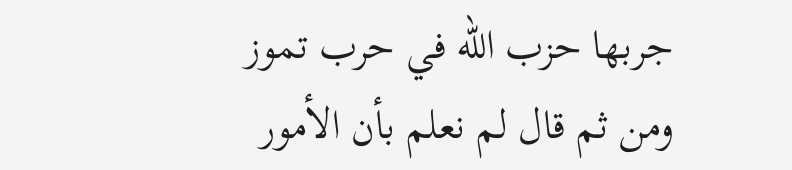جربها حزب الله في حرب تموز ومن ثم قال لم نعلم بأن الأمور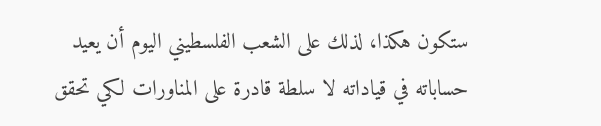ستكون هكذا، لذلك على الشعب الفلسطيني اليوم أن يعيد حساباته في قياداته لا سلطة قادرة على المناورات لكي تحقق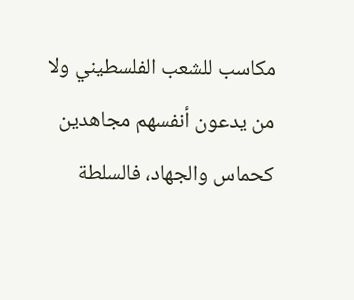مكاسب للشعب الفلسطيني ولا من يدعون أنفسهم مجاهدين كحماس والجهاد، فالسلطة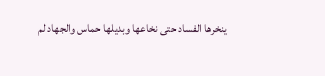ينخرها الفساد حتى نخاعها وبديلها حماس والجهاد لم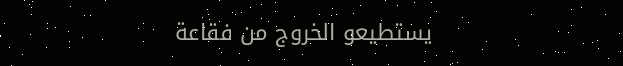يستطيعو الخروج من فقاعة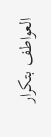العواطف بتكرار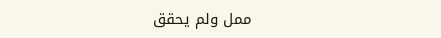ممل ولم يحقق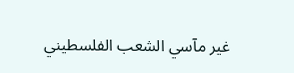غير مآسي الشعب الفلسطيني